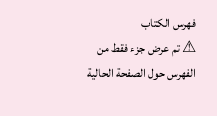فهرس الكتاب
⚠ تم عرض جزء فقط من الفهرس حول الصفحة الحالية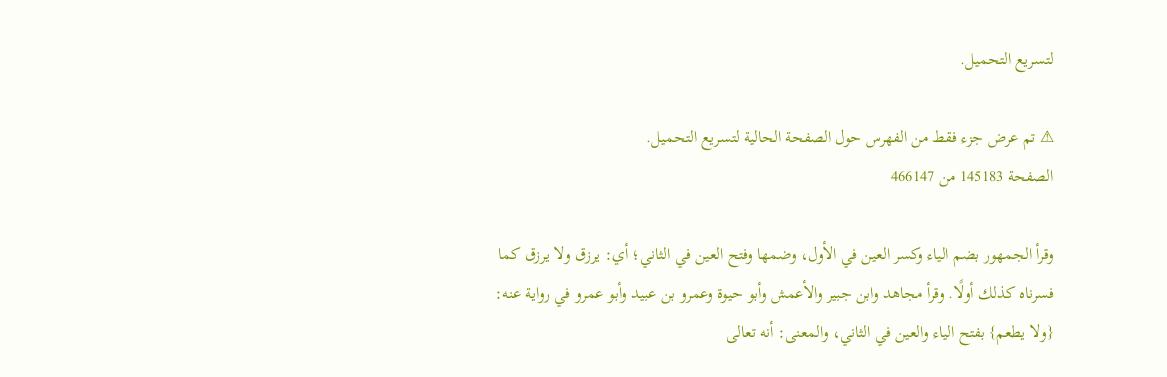لتسريع التحميل.

⚠ تم عرض جزء فقط من الفهرس حول الصفحة الحالية لتسريع التحميل.
الصفحة 145183 من 466147

وقرأ الجمهور بضم الياء وكسر العين في الأول، وضمها وفتح العين في الثاني؛ أي: يرزق ولا يرزق كما فسرناه كذلك أولًا. وقرأ مجاهد وابن جبير والأعمش وأبو حيوة وعمرو بن عبيد وأبو عمرو في رواية عنه: {ولا يطعم} بفتح الياء والعين في الثاني، والمعنى: أنه تعالى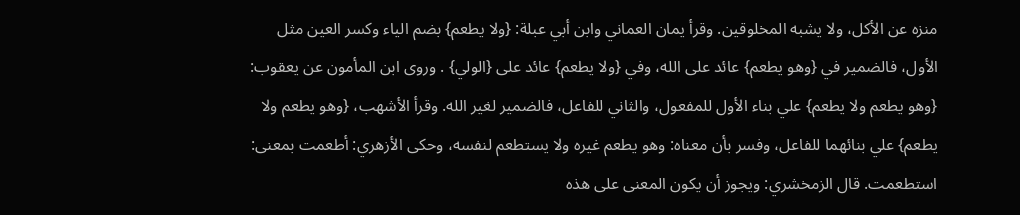منزه عن الأكل، ولا يشبه المخلوقين. وقرأ يمان العماني وابن أبي عبلة: {ولا يطعم} بضم الياء وكسر العين مثل الأول، فالضمير في {وهو يطعم} عائد على الله، وفي {ولا يطعم} عائد على {الولي} . وروى ابن المأمون عن يعقوب: {وهو يطعم ولا يطعم} علي بناء الأول للمفعول، والثاني للفاعل، فالضمير لغير الله. وقرأ الأشهب، {وهو يطعم ولا يطعم} علي بنائهما للفاعل، وفسر بأن معناه: وهو يطعم غيره ولا يستطعم لنفسه، وحكى الأزهري: أطعمت بمعنى: استطعمت. قال الزمخشري: ويجوز أن يكون المعنى على هذه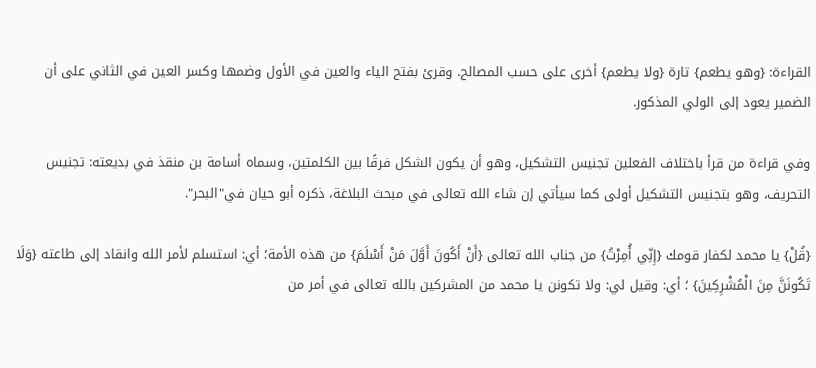القراءة: {وهو يطعم} تارة {ولا يطعم} أخرى على حسب المصالح. وقرئ بفتح الياء والعين في الأول وضمها وكسر العين في الثاني على أن الضمير يعود إلى الولي المذكور.

وفي قراءة من قرأ باختلاف الفعلين تجنيس التشكيل، وهو أن يكون الشكل فرقًا بين الكلمتين، وسماه أسامة بن منقذ في بديعته: تجنيس التحريف، وهو بتجنيس التشكيل أولى كما سيأتي إن شاء الله تعالى في مبحث البلاغة، ذكره أبو حيان في"البحر".

{قُلْ} يا محمد لكفار قومك {إِنِّي أُمِرْتُ} من جناب الله تعالى {أَنْ أَكُونَ أَوَّلَ مَنْ أَسْلَمَ} من هذه الأمة؛ أي: استسلم لأمر الله وانقاد إلى طاعته {وَلَا تَكُونَنَّ مِنَ الْمُشْرِكِينَ} ؛ أي: وقيل لي: ولا تكونن يا محمد من المشركين بالله تعالى في أمر من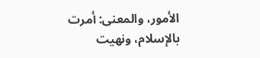الأمور، والمعنى: أمرت بالإسلام، ونهيت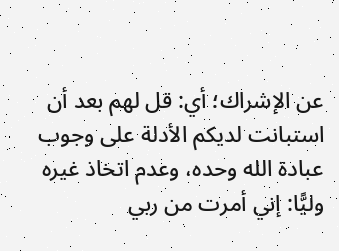عن الإشراك؛ أي: قل لهم بعد أن استبانت لديكم الأدلة على وجوب عبادة الله وحده، وعدم اتخاذ غيره وليًّا: إني أمرت من ربي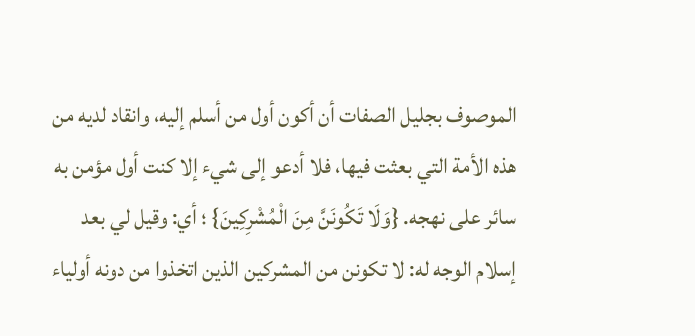الموصوف بجليل الصفات أن أكون أول من أسلم إليه، وانقاد لديه من هذه الأمة التي بعثت فيها، فلا أدعو إلى شيء إلا كنت أول مؤمن به سائر على نهجه. {وَلَا تَكُونَنَّ مِنَ الْمُشْرِكِينَ} ؛ أي: وقيل لي بعد إسلام الوجه له: لا تكونن من المشركين الذين اتخذوا من دونه أولياء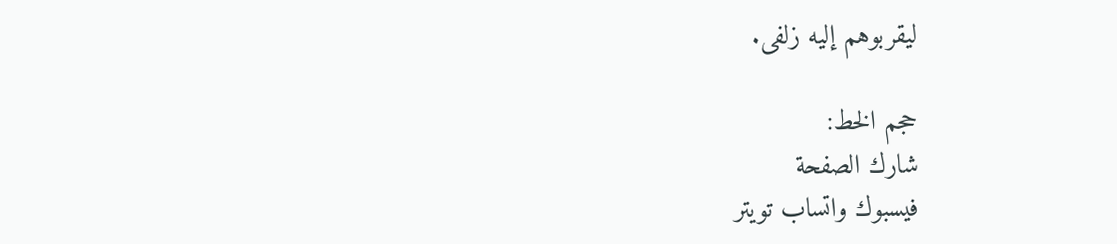ليقربوهم إليه زلفى.

حجم الخط:
شارك الصفحة
فيسبوك واتساب تويتر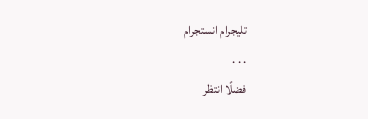تليجرام انستجرام
. . .
فضلًا انتظر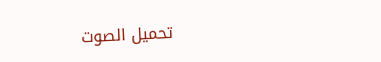تحميل الصوت